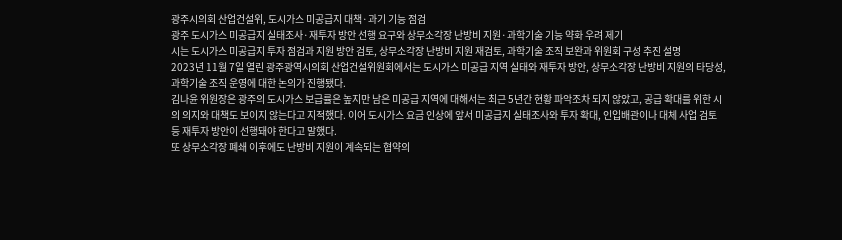광주시의회 산업건설위, 도시가스 미공급지 대책·과기 기능 점검
광주 도시가스 미공급지 실태조사·재투자 방안 선행 요구와 상무소각장 난방비 지원·과학기술 기능 약화 우려 제기
시는 도시가스 미공급지 투자 점검과 지원 방안 검토, 상무소각장 난방비 지원 재검토, 과학기술 조직 보완과 위원회 구성 추진 설명
2023년 11월 7일 열린 광주광역시의회 산업건설위원회에서는 도시가스 미공급 지역 실태와 재투자 방안, 상무소각장 난방비 지원의 타당성, 과학기술 조직 운영에 대한 논의가 진행됐다.
김나윤 위원장은 광주의 도시가스 보급률은 높지만 남은 미공급 지역에 대해서는 최근 5년간 현황 파악조차 되지 않았고, 공급 확대를 위한 시의 의지와 대책도 보이지 않는다고 지적했다. 이어 도시가스 요금 인상에 앞서 미공급지 실태조사와 투자 확대, 인입배관이나 대체 사업 검토 등 재투자 방안이 선행돼야 한다고 말했다.
또 상무소각장 폐쇄 이후에도 난방비 지원이 계속되는 협약의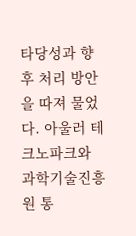타당성과 향후 처리 방안을 따져 물었다. 아울러 테크노파크와 과학기술진흥원 통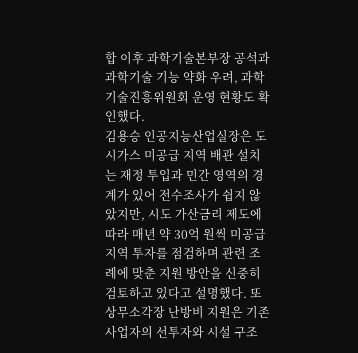합 이후 과학기술본부장 공석과 과학기술 기능 약화 우려, 과학기술진흥위원회 운영 현황도 확인했다.
김용승 인공지능산업실장은 도시가스 미공급 지역 배관 설치는 재정 투입과 민간 영역의 경계가 있어 전수조사가 쉽지 않았지만, 시도 가산금리 제도에 따라 매년 약 30억 원씩 미공급 지역 투자를 점검하며 관련 조례에 맞춘 지원 방안을 신중히 검토하고 있다고 설명했다. 또 상무소각장 난방비 지원은 기존 사업자의 선투자와 시설 구조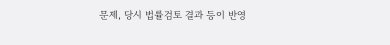문제, 당시 법률검토 결과 등이 반영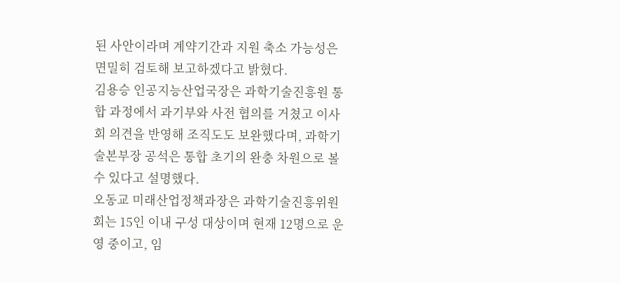된 사안이라며 계약기간과 지원 축소 가능성은 면밀히 검토해 보고하겠다고 밝혔다.
김용승 인공지능산업국장은 과학기술진흥원 통합 과정에서 과기부와 사전 협의를 거쳤고 이사회 의견을 반영해 조직도도 보완했다며, 과학기술본부장 공석은 통합 초기의 완충 차원으로 볼 수 있다고 설명했다.
오동교 미래산업정책과장은 과학기술진흥위원회는 15인 이내 구성 대상이며 현재 12명으로 운영 중이고, 임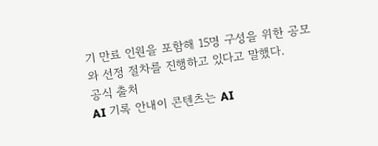기 만료 인원을 포함해 15명 구성을 위한 공모와 선정 절차를 진행하고 있다고 말했다.
공식 출처
AI 기록 안내이 콘텐츠는 AI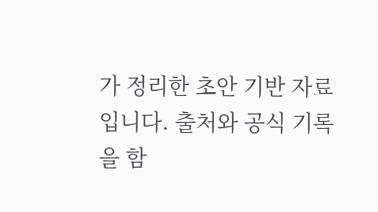가 정리한 초안 기반 자료입니다. 출처와 공식 기록을 함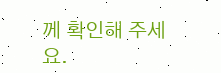께 확인해 주세요.